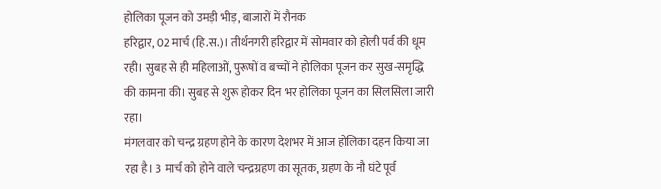होलिका पूजन को उमड़ी भीड़, बाजारों में रौनक
हरिद्वार, 02 मार्च (हि.स.)। तीर्थनगरी हरिद्वार में सोमवार को होली पर्व की धूम रही। सुबह से ही महिलाओं, पुरूषों व बच्चों ने होलिका पूजन कर सुख-समृद्धि की कामना की। सुबह से शुरू होकर दिन भर होलिका पूजन का सिलसिला जारी रहा।
मंगलवार को चन्द्र ग्रहण होने के कारण देशभर में आज होलिका दहन किया जा रहा है। 3 मार्च को होने वाले चन्द्रग्रहण का सूतक, ग्रहण के नौ घंटे पूर्व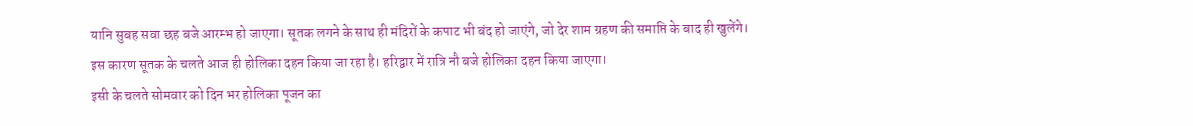यानि सुबह सवा छह बजे आरम्भ हो जाएगा। सूतक लगने के साथ ही मंदिरों के कपाट भी बंद हो जाएंगे, जो देर शाम ग्रहण की समाप्ति के बाद ही खुलेंगे। इस कारण सूतक के चलते आज ही होलिका दहन किया जा रहा है। हरिद्वार में रात्रि नौ बजे होलिका दहन किया जाएगा।
इसी के चलते सोमवार को दिन भर होलिका पूजन का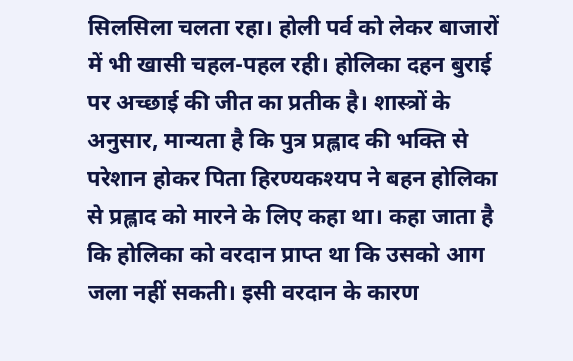सिलसिला चलता रहा। होली पर्व को लेकर बाजारों में भी खासी चहल-पहल रही। होलिका दहन बुराई पर अच्छाई की जीत का प्रतीक है। शास्त्रों के अनुसार, मान्यता है कि पुत्र प्रह्लाद की भक्ति से परेशान होकर पिता हिरण्यकश्यप ने बहन होलिका से प्रह्लाद को मारने के लिए कहा था। कहा जाता है कि होलिका को वरदान प्राप्त था कि उसको आग जला नहीं सकती। इसी वरदान के कारण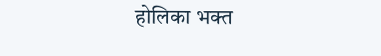होलिका भक्त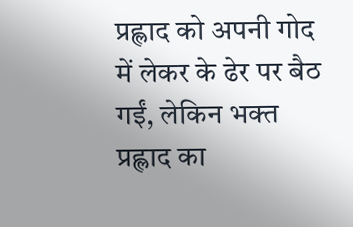प्रह्लाद को अपनी गोद में लेकर के ढेर पर बैठ गईं, लेकिन भक्त प्रह्लाद का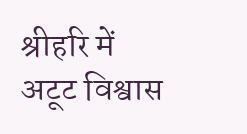श्रीहरि में अटूट विश्वास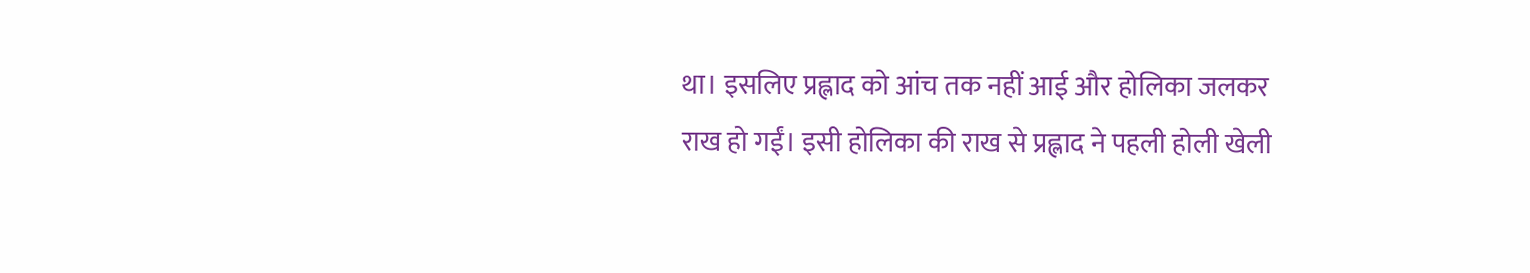था। इसलिए प्रह्लाद को आंच तक नहीं आई और होलिका जलकर राख हो गईं। इसी होलिका की राख से प्रह्लाद ने पहली होली खेली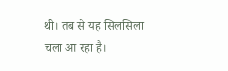थी। तब से यह सिलसिला चला आ रहा है।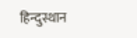हिन्दुस्थान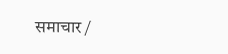समाचार /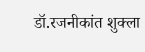डॉ.रजनीकांत शुक्ला